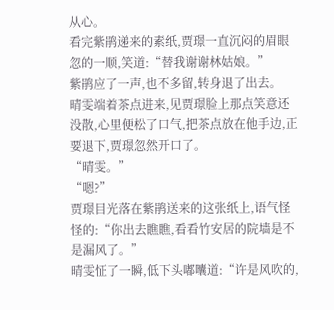从心。
看完紫鹃递来的素纸,贾璟一直沉闷的眉眼忽的一顺,笑道:“替我谢谢林姑娘。”
紫鹃应了一声,也不多留,转身退了出去。
晴雯端着茶点进来,见贾璟脸上那点笑意还没散,心里便松了口气,把茶点放在他手边,正要退下,贾璟忽然开口了。
“晴雯。”
“嗯?”
贾璟目光落在紫鹃送来的这张纸上,语气怪怪的:“你出去瞧瞧,看看竹安居的院墙是不是漏风了。”
晴雯怔了一瞬,低下头嘟囔道:“许是风吹的,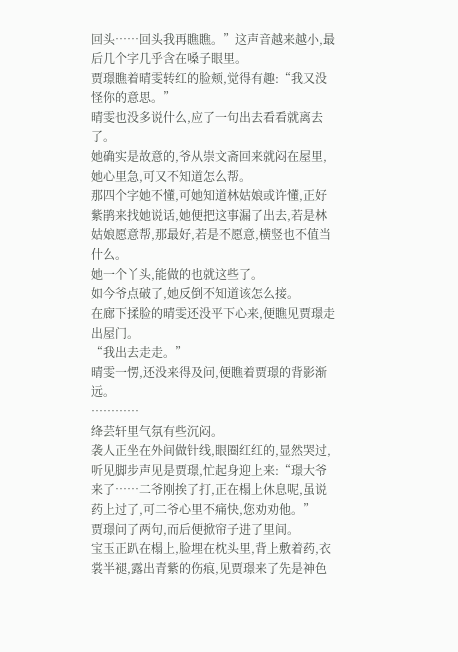回头……回头我再瞧瞧。”这声音越来越小,最后几个字几乎含在嗓子眼里。
贾璟瞧着晴雯转红的脸颊,觉得有趣:“我又没怪你的意思。”
晴雯也没多说什么,应了一句出去看看就离去了。
她确实是故意的,爷从崇文斋回来就闷在屋里,她心里急,可又不知道怎么帮。
那四个字她不懂,可她知道林姑娘或许懂,正好紫鹃来找她说话,她便把这事漏了出去,若是林姑娘愿意帮,那最好,若是不愿意,横竖也不值当什么。
她一个丫头,能做的也就这些了。
如今爷点破了,她反倒不知道该怎么接。
在廊下揉脸的晴雯还没平下心来,便瞧见贾璟走出屋门。
“我出去走走。”
晴雯一愣,还没来得及问,便瞧着贾璟的背影渐远。
…………
绛芸轩里气氛有些沉闷。
袭人正坐在外间做针线,眼圈红红的,显然哭过,听见脚步声见是贾璟,忙起身迎上来:“璟大爷来了……二爷刚挨了打,正在榻上休息呢,虽说药上过了,可二爷心里不痛快,您劝劝他。”
贾璟问了两句,而后便掀帘子进了里间。
宝玉正趴在榻上,脸埋在枕头里,背上敷着药,衣裳半褪,露出青紫的伤痕,见贾璟来了先是神色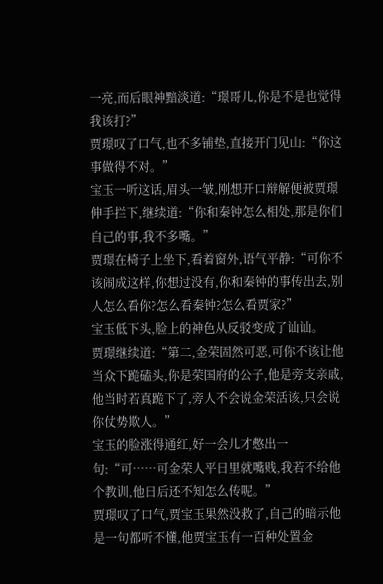一亮,而后眼神黯淡道:“璟哥儿,你是不是也觉得我该打?”
贾璟叹了口气,也不多铺垫,直接开门见山:“你这事做得不对。”
宝玉一听这话,眉头一皱,刚想开口辩解便被贾璟伸手拦下,继续道:“你和秦钟怎么相处,那是你们自己的事,我不多嘴。”
贾璟在椅子上坐下,看着窗外,语气平静:“可你不该闹成这样,你想过没有,你和秦钟的事传出去,别人怎么看你?怎么看秦钟?怎么看贾家?”
宝玉低下头,脸上的神色从反驳变成了讪讪。
贾璟继续道:“第二,金荣固然可恶,可你不该让他当众下跪磕头,你是荣国府的公子,他是旁支亲戚,他当时若真跪下了,旁人不会说金荣活该,只会说你仗势欺人。”
宝玉的脸涨得通红,好一会儿才憋出一句:“可……可金荣人平日里就嘴贱,我若不给他个教训,他日后还不知怎么传呢。”
贾璟叹了口气,贾宝玉果然没救了,自己的暗示他是一句都听不懂,他贾宝玉有一百种处置金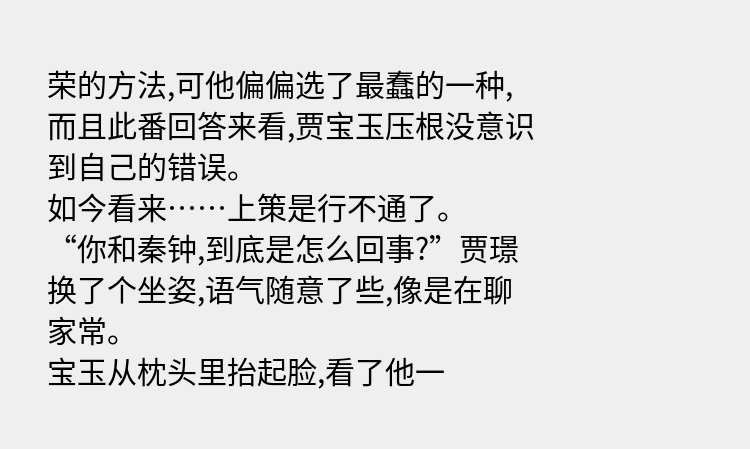荣的方法,可他偏偏选了最蠢的一种,而且此番回答来看,贾宝玉压根没意识到自己的错误。
如今看来……上策是行不通了。
“你和秦钟,到底是怎么回事?”贾璟换了个坐姿,语气随意了些,像是在聊家常。
宝玉从枕头里抬起脸,看了他一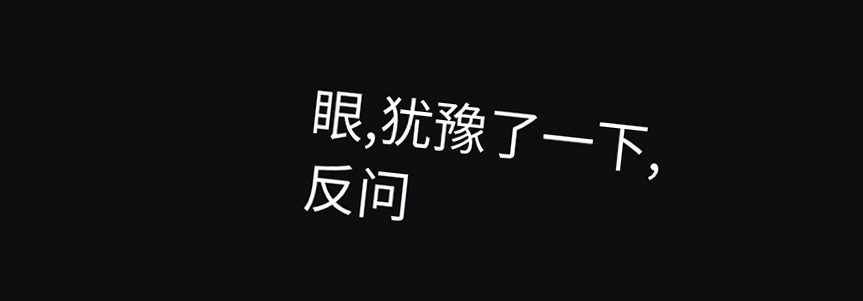眼,犹豫了一下,反问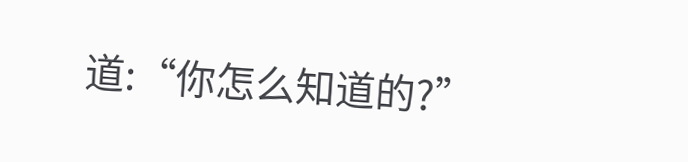道:“你怎么知道的?”